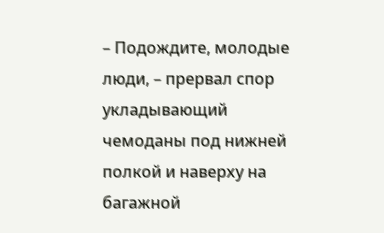– Подождите, молодые люди, – прервал спор укладывающий чемоданы под нижней полкой и наверху на багажной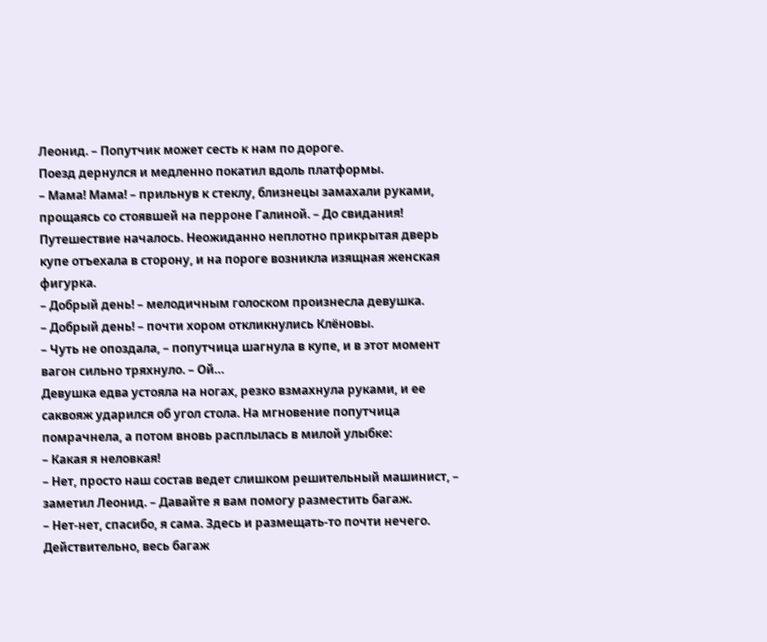Леонид. – Попутчик может сесть к нам по дороге.
Поезд дернулся и медленно покатил вдоль платформы.
– Мама! Мама! – прильнув к стеклу, близнецы замахали руками, прощаясь со стоявшей на перроне Галиной. – До свидания!
Путешествие началось. Неожиданно неплотно прикрытая дверь купе отъехала в сторону, и на пороге возникла изящная женская фигурка.
– Добрый день! – мелодичным голоском произнесла девушка.
– Добрый день! – почти хором откликнулись Клёновы.
– Чуть не опоздала, – попутчица шагнула в купе, и в этот момент вагон сильно тряхнуло. – Ой…
Девушка едва устояла на ногах, резко взмахнула руками, и ее саквояж ударился об угол стола. На мгновение попутчица помрачнела, а потом вновь расплылась в милой улыбке:
– Какая я неловкая!
– Нет, просто наш состав ведет слишком решительный машинист, – заметил Леонид. – Давайте я вам помогу разместить багаж.
– Нет-нет, спасибо, я сама. Здесь и размещать-то почти нечего.
Действительно, весь багаж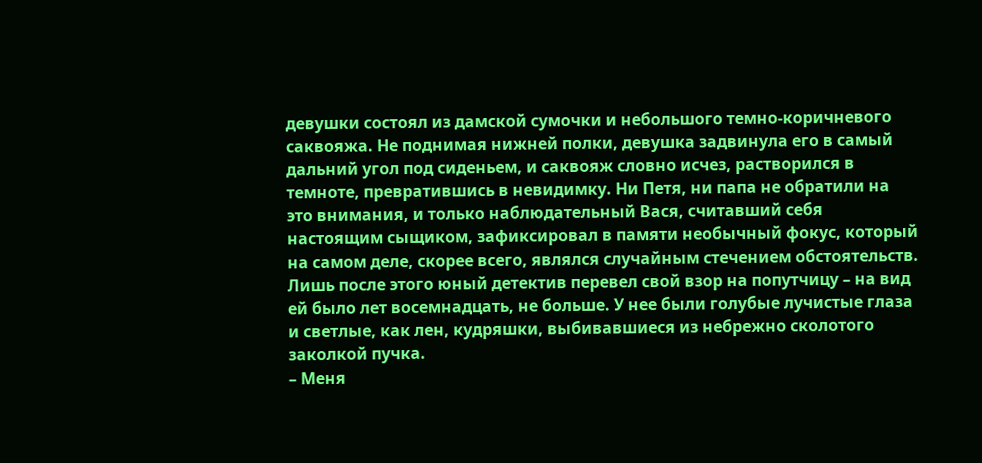девушки состоял из дамской сумочки и небольшого темно-коричневого саквояжа. Не поднимая нижней полки, девушка задвинула его в самый дальний угол под сиденьем, и саквояж словно исчез, растворился в темноте, превратившись в невидимку. Ни Петя, ни папа не обратили на это внимания, и только наблюдательный Вася, считавший себя настоящим сыщиком, зафиксировал в памяти необычный фокус, который на самом деле, скорее всего, являлся случайным стечением обстоятельств. Лишь после этого юный детектив перевел свой взор на попутчицу – на вид ей было лет восемнадцать, не больше. У нее были голубые лучистые глаза и светлые, как лен, кудряшки, выбивавшиеся из небрежно сколотого заколкой пучка.
– Меня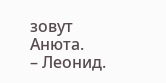зовут Анюта.
– Леонид.